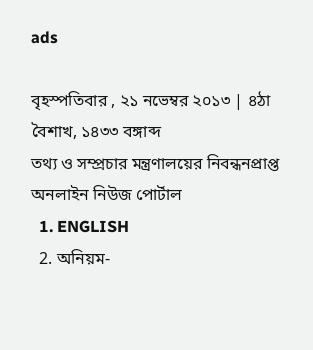ads

বৃহস্পতিবার , ২১ নভেম্বর ২০১৩ | ৪ঠা বৈশাখ, ১৪৩৩ বঙ্গাব্দ
তথ্য ও সম্প্রচার মন্ত্রণালয়ের নিবন্ধনপ্রাপ্ত অনলাইন নিউজ পোর্টাল
  1. ENGLISH
  2. অনিয়ম-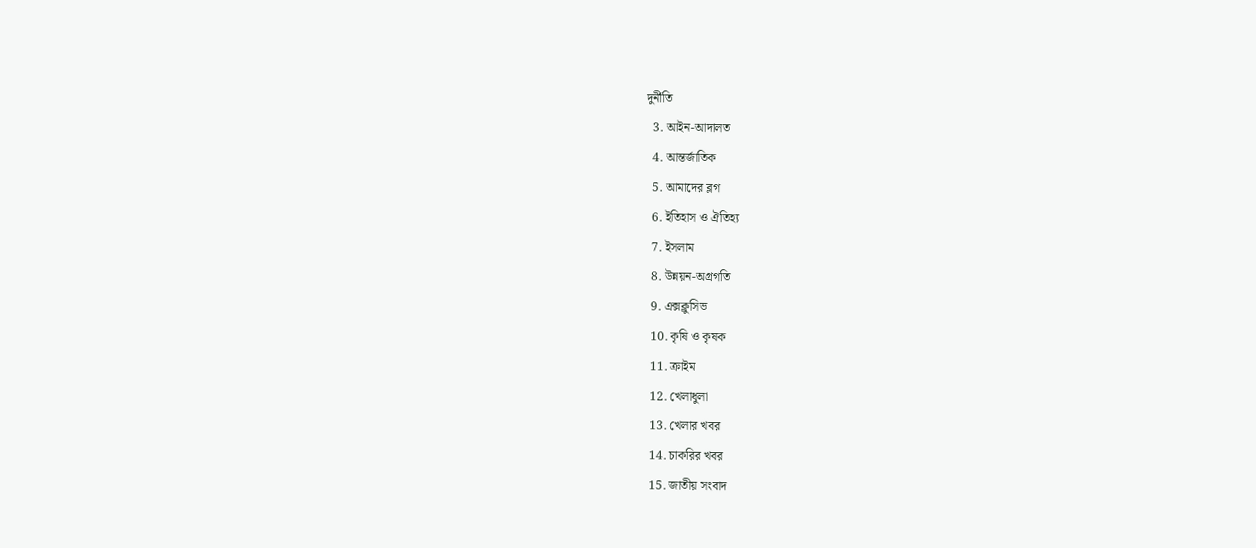দুর্নীতি
  3. আইন-আদালত
  4. আন্তর্জাতিক
  5. আমাদের ব্লগ
  6. ইতিহাস ও ঐতিহ্য
  7. ইসলাম
  8. উন্নয়ন-অগ্রগতি
  9. এক্সক্লুসিভ
  10. কৃষি ও কৃষক
  11. ক্রাইম
  12. খেলাধুলা
  13. খেলার খবর
  14. চাকরির খবর
  15. জাতীয় সংবাদ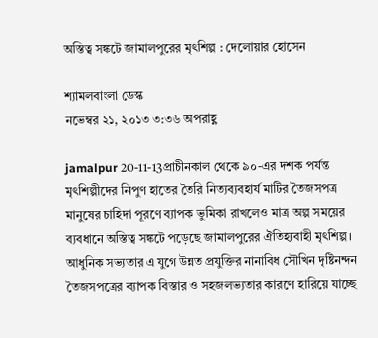অস্তিত্ব সঙ্কটে জামালপুরের মৃৎশিল্প : দেলোয়ার হোসেন

শ্যামলবাংলা ডেস্ক
নভেম্বর ২১, ২০১৩ ৩:৩৬ অপরাহ্ণ

jamalpur 20-11-13প্রাচীনকাল থেকে ৯০-এর দশক পর্যন্ত মৃৎশিল্পীদের নিপুণ হাতের তৈরি নিত্যব্যবহার্য মাটির তৈজসপত্র মানুষের চাহিদা পূরণে ব্যাপক ভুমিকা রাখলেও মাত্র অল্প সময়ের ব্যবধানে অস্তিত্ব সঙ্কটে পড়েছে জামালপুরের ঐতিহ্যবাহী মৃৎশিল্প। আধুনিক সভ্যতার এ যুগে উন্নত প্রযুক্তির নানাবিধ সৌখিন দৃষ্টিনন্দন তৈজসপত্রের ব্যাপক বিস্তার ও সহজলভ্যতার কারণে হারিয়ে যাচ্ছে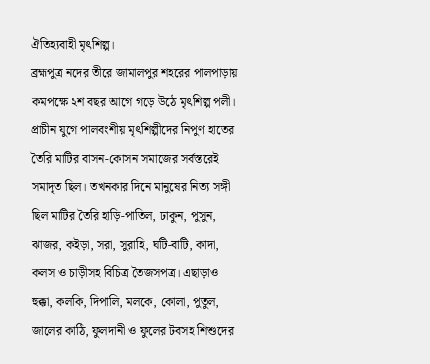ঐতিহ্যবাহী মৃৎশিল্প।
ব্রহ্মপুত্র নদের তীরে জামালপুর শহরের পালপাড়ায় কমপক্ষে ২শ বছর আগে গড়ে উঠে মৃৎশিল্প পলী। প্রাচীন যুগে পালবংশীয় মৃৎশিল্পীদের নিপুণ হাতের তৈরি মাটির বাসন-কোসন সমাজের সর্বস্তরেই সমাদৃত ছিল। তখনকার দিনে মানুষের নিত্য সঙ্গী ছিল মাটির তৈরি হাড়ি-পাতিল, ঢাকুন, পুসুন, ঝাজর, কইড়া, সরা, সুরাহি, ঘটি-বাটি, কাদা, কলস ও চাড়ীসহ বিচিত্র তৈজসপত্র। এছাড়াও হুক্কা, কলকি, দিপালি, মলকে, কোলা, পুতুল, জালের কাঠি, ফুলদানী ও ফুলের টবসহ শিশুদের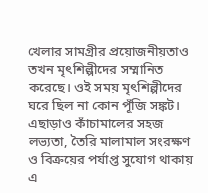খেলার সামগ্রীর প্রয়োজনীয়তাও তখন মৃৎশিল্পীদের সম্মানিত করেছে। ওই সময় মৃৎশিল্পীদের ঘরে ছিল না কোন পূঁজি সঙ্কট। এছাড়াও কাঁচামালের সহজ লভ্যতা, তৈরি মালামাল সংরক্ষণ ও বিক্রয়ের পর্যাপ্ত সুযোগ থাকায় এ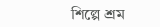শিল্পে শ্রম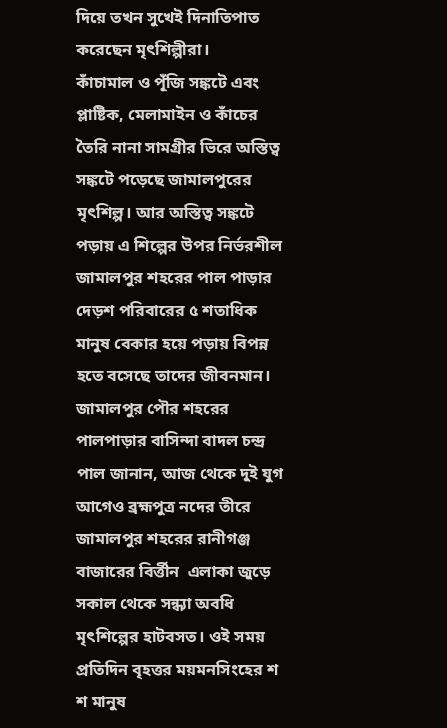দিয়ে তখন সুখেই দিনাতিপাত করেছেন মৃৎশিল্পীরা।
কাঁচামাল ও পূঁজি সঙ্কটে এবং প্লাষ্টিক, মেলামাইন ও কাঁচের তৈরি নানা সামগ্রীর ভিরে অস্তিত্ব সঙ্কটে পড়েছে জামালপুরের মৃৎশিল্প। আর অস্তিত্ব সঙ্কটে পড়ায় এ শিল্পের উপর নির্ভরশীল জামালপুর শহরের পাল পাড়ার দেড়শ পরিবারের ৫ শতাধিক মানুষ বেকার হয়ে পড়ায় বিপন্ন হতে বসেছে তাদের জীবনমান। জামালপুর পৌর শহরের পালপাড়ার বাসিন্দা বাদল চন্দ্র পাল জানান, আজ থেকে দুই যুগ আগেও ব্রহ্মপুত্র নদের তীরে জামালপুর শহরের রানীগঞ্জ বাজারের বির্ত্তীন  এলাকা জুড়ে সকাল থেকে সন্ধ্যা অবধি মৃৎশিল্পের হাটবসত। ওই সময় প্রতিদিন বৃহত্তর ময়মনসিংহের শ শ মানুষ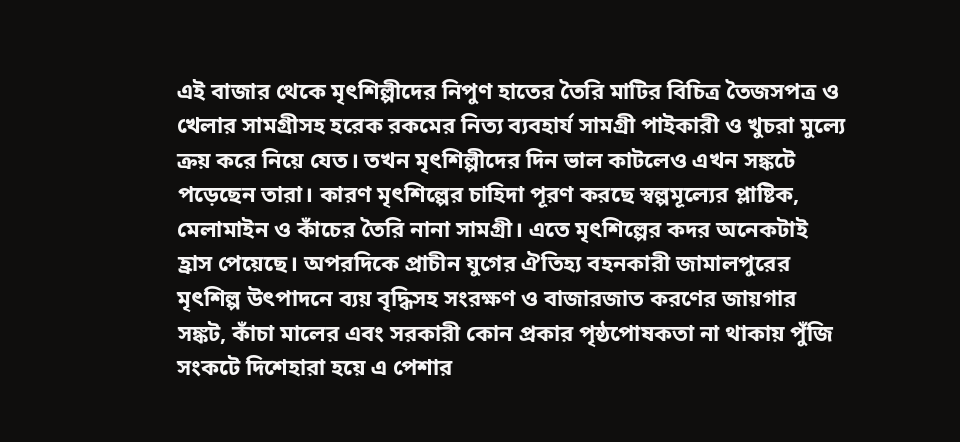এই বাজার থেকে মৃৎশিল্পীদের নিপুণ হাতের তৈরি মাটির বিচিত্র তৈজসপত্র ও খেলার সামগ্রীসহ হরেক রকমের নিত্য ব্যবহার্য সামগ্রী পাইকারী ও খুচরা মুল্যে ক্রয় করে নিয়ে যেত। তখন মৃৎশিল্পীদের দিন ভাল কাটলেও এখন সঙ্কটে পড়েছেন তারা। কারণ মৃৎশিল্পের চাহিদা পূরণ করছে স্বল্পমূল্যের প্লাষ্টিক, মেলামাইন ও কাঁচের তৈরি নানা সামগ্রী। এতে মৃৎশিল্পের কদর অনেকটাই হ্রাস পেয়েছে। অপরদিকে প্রাচীন যুগের ঐতিহ্য বহনকারী জামালপুরের মৃৎশিল্প উৎপাদনে ব্যয় বৃদ্ধিসহ সংরক্ষণ ও বাজারজাত করণের জায়গার সঙ্কট, কাঁচা মালের এবং সরকারী কোন প্রকার পৃষ্ঠপোষকতা না থাকায় পুঁজি সংকটে দিশেহারা হয়ে এ পেশার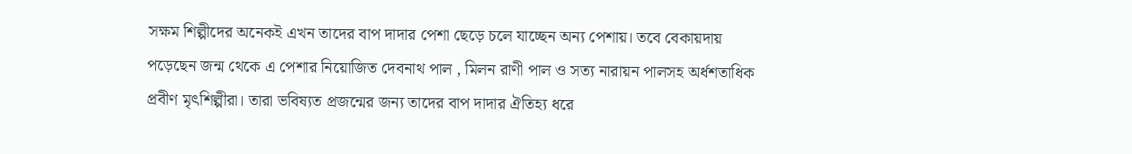সক্ষম শিল্পীদের অনেকই এখন তাদের বাপ দাদার পেশা ছেড়ে চলে যাচ্ছেন অন্য পেশায়। তবে বেকায়দায় পড়েছেন জন্ম থেকে এ পেশার নিয়োজিত দেবনাথ পাল , মিলন রাণী পাল ও সত্য নারায়ন পালসহ অর্ধশতাধিক প্রবীণ মৃৎশিল্পীরা। তারা ভবিষ্যত প্রজন্মের জন্য তাদের বাপ দাদার ঐতিহ্য ধরে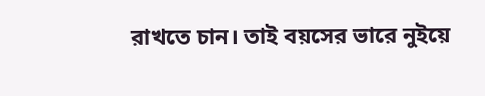রাখতে চান। তাই বয়সের ভারে নুইয়ে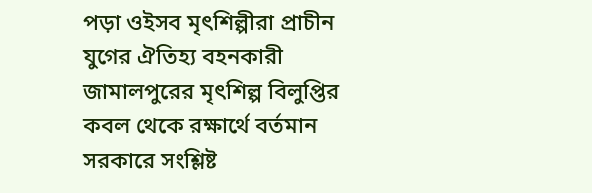পড়া ওইসব মৃৎশিল্পীরা প্রাচীন যুগের ঐতিহ্য বহনকারী জামালপুরের মৃৎশিল্প বিলুপ্তির কবল থেকে রক্ষার্থে বর্তমান সরকারে সংশ্লিষ্ট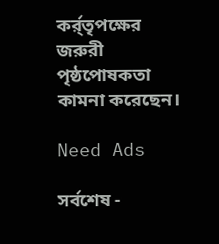কর্র্তৃপক্ষের জরুরী পৃষ্ঠপোষকতা কামনা করেছেন।

Need Ads

সর্বশেষ -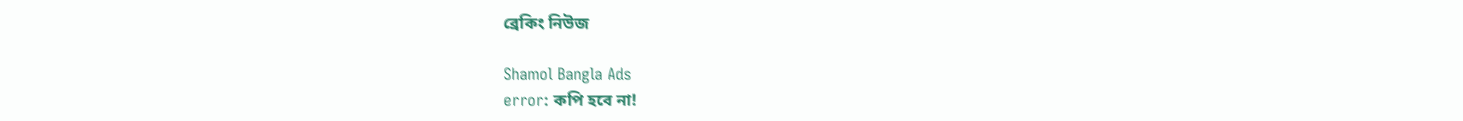ব্রেকিং নিউজ

Shamol Bangla Ads
error: কপি হবে না!